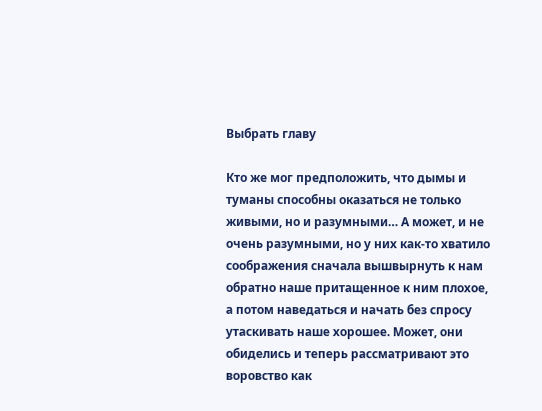Выбрать главу

Кто же мог предположить, что дымы и туманы способны оказаться не только живыми, но и разумными… А может, и не очень разумными, но у них как-то хватило соображения сначала вышвырнуть к нам обратно наше притащенное к ним плохое, а потом наведаться и начать без спросу утаскивать наше хорошее. Может, они обиделись и теперь рассматривают это воровство как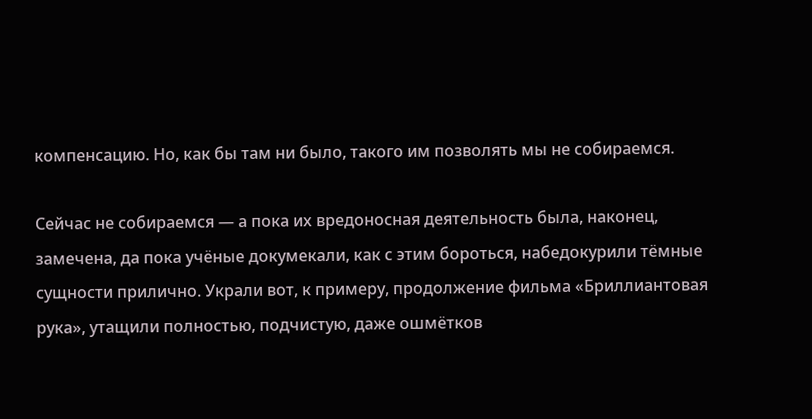компенсацию. Но, как бы там ни было, такого им позволять мы не собираемся.

Сейчас не собираемся — а пока их вредоносная деятельность была, наконец, замечена, да пока учёные докумекали, как с этим бороться, набедокурили тёмные сущности прилично. Украли вот, к примеру, продолжение фильма «Бриллиантовая рука», утащили полностью, подчистую, даже ошмётков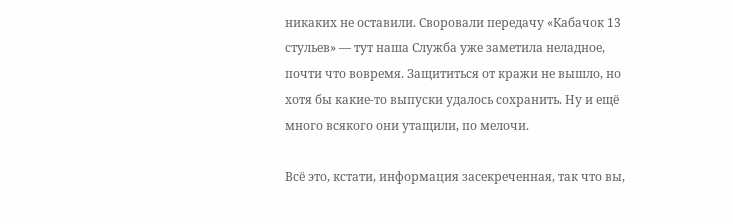никаких не оставили. Своровали передачу «Кабачок 13 стульев» — тут наша Служба уже заметила неладное, почти что вовремя. Защититься от кражи не вышло, но хотя бы какие-то выпуски удалось сохранить. Ну и ещё много всякого они утащили, по мелочи.

Всё это, кстати, информация засекреченная, так что вы,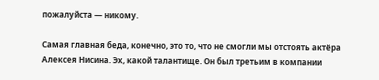пожалуйста — никому.

Самая главная беда, конечно, это то, что не смогли мы отстоять актёра Алексея Нисина. Эх, какой талантище. Он был третьим в компании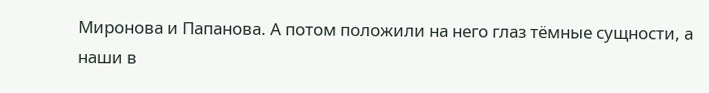Миронова и Папанова. А потом положили на него глаз тёмные сущности, а наши в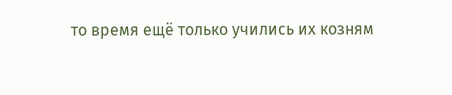то время ещё только учились их козням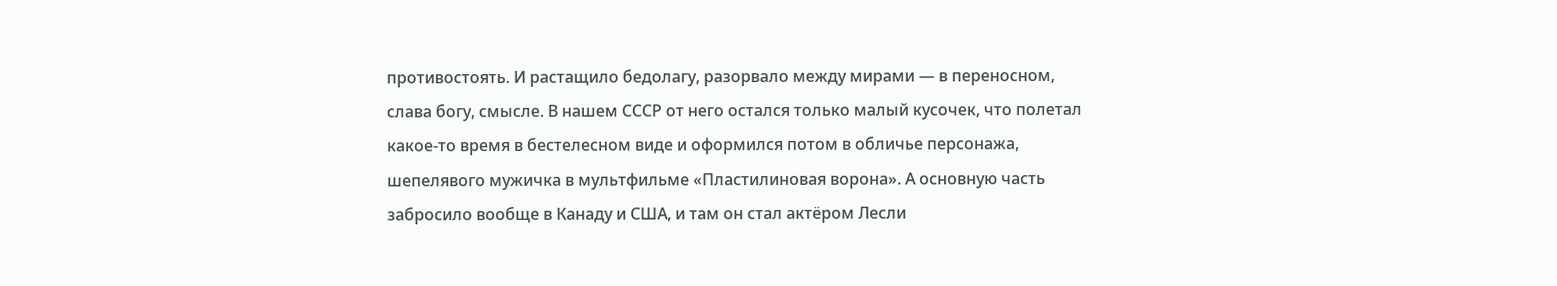противостоять. И растащило бедолагу, разорвало между мирами — в переносном, слава богу, смысле. В нашем СССР от него остался только малый кусочек, что полетал какое-то время в бестелесном виде и оформился потом в обличье персонажа, шепелявого мужичка в мультфильме «Пластилиновая ворона». А основную часть забросило вообще в Канаду и США, и там он стал актёром Лесли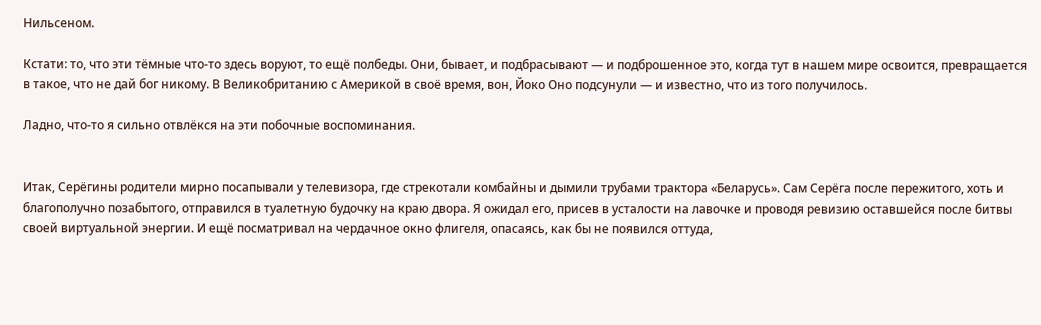Нильсеном.

Кстати: то, что эти тёмные что-то здесь воруют, то ещё полбеды. Они, бывает, и подбрасывают — и подброшенное это, когда тут в нашем мире освоится, превращается в такое, что не дай бог никому. В Великобританию с Америкой в своё время, вон, Йоко Оно подсунули — и известно, что из того получилось.

Ладно, что-то я сильно отвлёкся на эти побочные воспоминания.


Итак, Серёгины родители мирно посапывали у телевизора, где стрекотали комбайны и дымили трубами трактора «Беларусь». Сам Серёга после пережитого, хоть и благополучно позабытого, отправился в туалетную будочку на краю двора. Я ожидал его, присев в усталости на лавочке и проводя ревизию оставшейся после битвы своей виртуальной энергии. И ещё посматривал на чердачное окно флигеля, опасаясь, как бы не появился оттуда,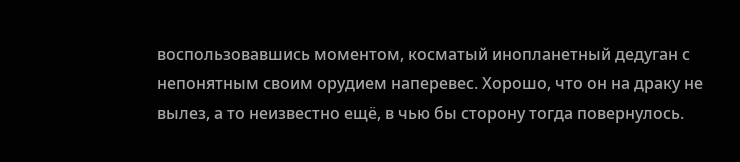воспользовавшись моментом, косматый инопланетный дедуган с непонятным своим орудием наперевес. Хорошо, что он на драку не вылез, а то неизвестно ещё, в чью бы сторону тогда повернулось.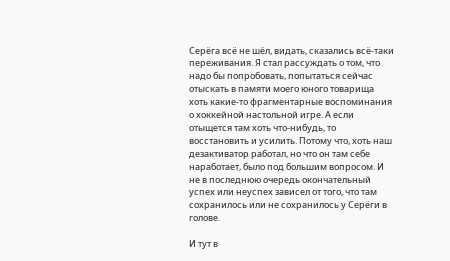Серёга всё не шёл, видать, сказались всё-таки переживания. Я стал рассуждать о том, что надо бы попробовать, попытаться сейчас отыскать в памяти моего юного товарища хоть какие-то фрагментарные воспоминания о хоккейной настольной игре. А если отыщется там хоть что-нибудь, то восстановить и усилить. Потому что, хоть наш дезактиватор работал, но что он там себе наработает, было под большим вопросом. И не в последнюю очередь окончательный успех или неуспех зависел от того, что там сохранилось или не сохранилось у Серёги в голове.

И тут в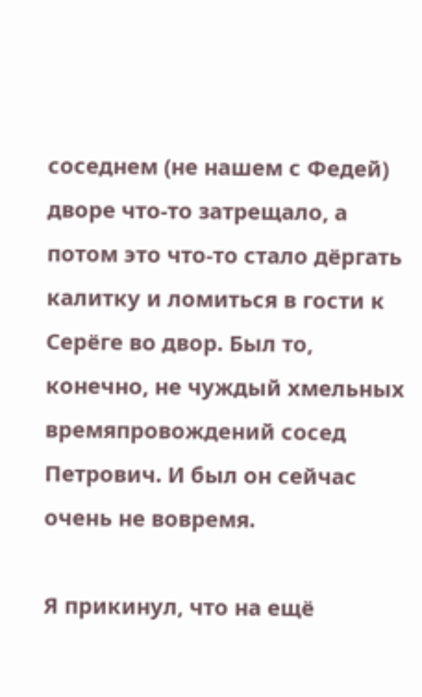соседнем (не нашем с Федей) дворе что-то затрещало, а потом это что-то стало дёргать калитку и ломиться в гости к Серёге во двор. Был то, конечно, не чуждый хмельных времяпровождений сосед Петрович. И был он сейчас очень не вовремя.

Я прикинул, что на ещё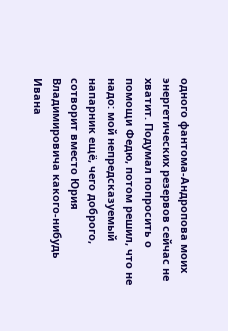одного фантома-Андропова моих энергетических резервов сейчас не хватит. Подумал попросить о помощи Федю, потом решил, что не надо: мой непредсказуемый напарник ещё, чего доброго, сотворит вместо Юрия Владимировича какого-нибудь Ивана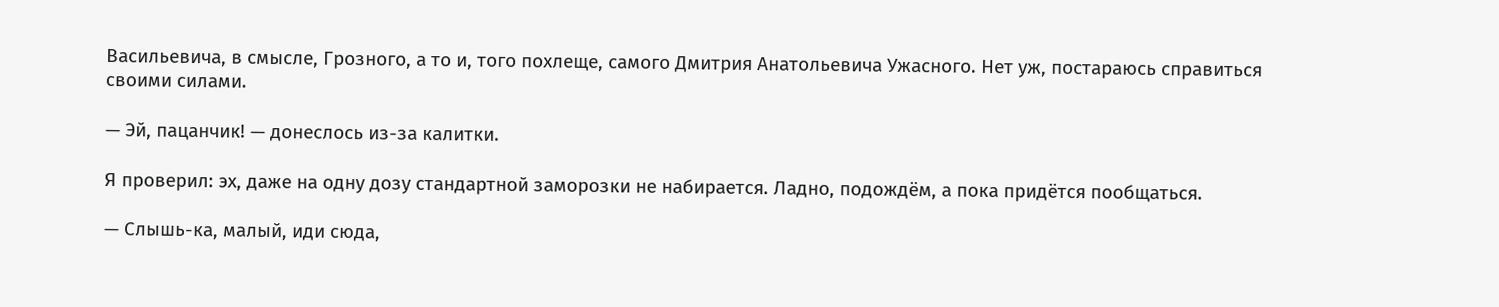Васильевича, в смысле, Грозного, а то и, того похлеще, самого Дмитрия Анатольевича Ужасного. Нет уж, постараюсь справиться своими силами.

— Эй, пацанчик! — донеслось из-за калитки.

Я проверил: эх, даже на одну дозу стандартной заморозки не набирается. Ладно, подождём, а пока придётся пообщаться.

— Слышь-ка, малый, иди сюда,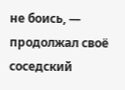не боись, — продолжал своё соседский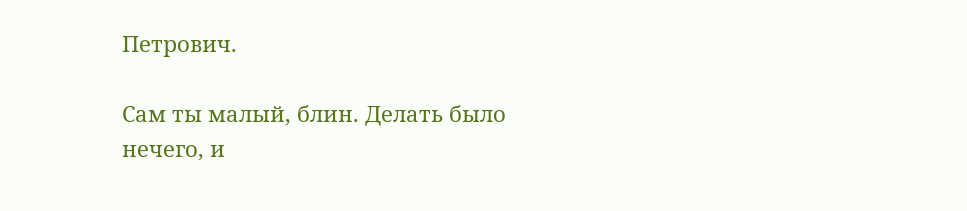Петрович.

Сам ты малый, блин. Делать было нечего, и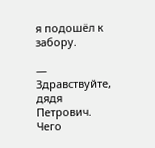я подошёл к забору.

— Здравствуйте, дядя Петрович. Чего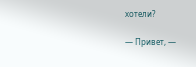хотели?

— Привет, —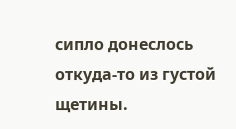сипло донеслось откуда-то из густой щетины.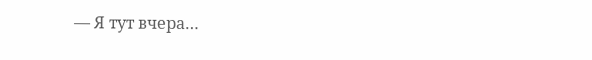— Я тут вчера…